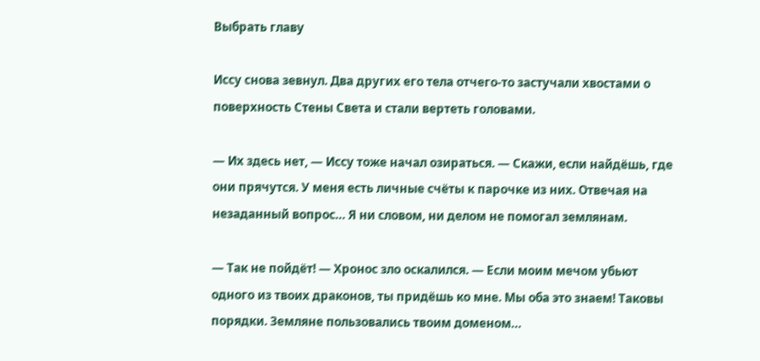Выбрать главу

Иссу снова зевнул. Два других его тела отчего-то застучали хвостами о поверхность Стены Света и стали вертеть головами.

— Их здесь нет, — Иссу тоже начал озираться. — Скажи, если найдёшь, где они прячутся. У меня есть личные счёты к парочке из них. Отвечая на незаданный вопрос… Я ни словом, ни делом не помогал землянам.

— Так не пойдёт! — Хронос зло оскалился. — Если моим мечом убьют одного из твоих драконов, ты придёшь ко мне. Мы оба это знаем! Таковы порядки. Земляне пользовались твоим доменом…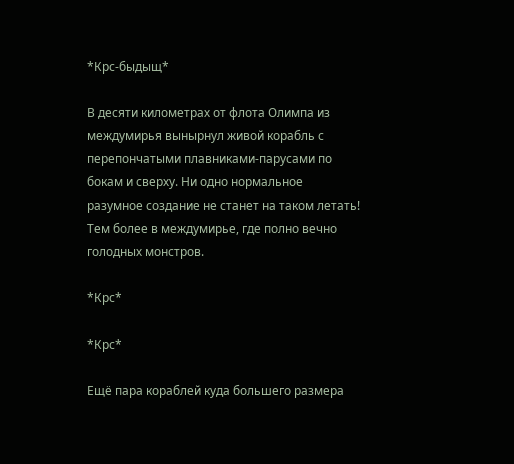*Крс-быдыщ*

В десяти километрах от флота Олимпа из междумирья вынырнул живой корабль с перепончатыми плавниками-парусами по бокам и сверху. Ни одно нормальное разумное создание не станет на таком летать! Тем более в междумирье, где полно вечно голодных монстров.

*Крс*

*Крс*

Ещё пара кораблей куда большего размера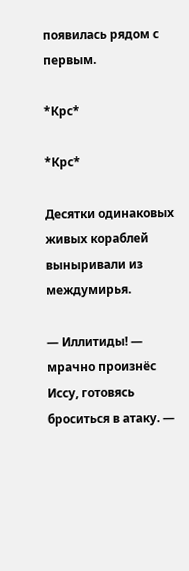появилась рядом с первым.

*Крс*

*Крс*

Десятки одинаковых живых кораблей выныривали из междумирья.

— Иллитиды! — мрачно произнёс Иссу, готовясь броситься в атаку. —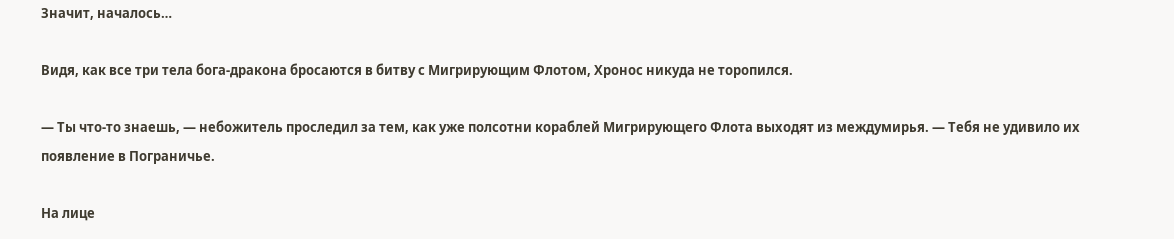Значит, началось…

Видя, как все три тела бога-дракона бросаются в битву с Мигрирующим Флотом, Хронос никуда не торопился.

— Ты что-то знаешь, — небожитель проследил за тем, как уже полсотни кораблей Мигрирующего Флота выходят из междумирья. — Тебя не удивило их появление в Пограничье.

На лице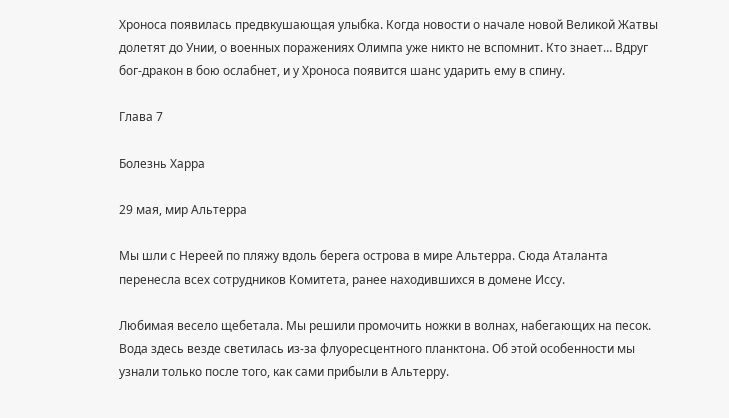Хроноса появилась предвкушающая улыбка. Когда новости о начале новой Великой Жатвы долетят до Унии, о военных поражениях Олимпа уже никто не вспомнит. Кто знает… Вдруг бог-дракон в бою ослабнет, и у Хроноса появится шанс ударить ему в спину.

Глава 7

Болезнь Харра

29 мая, мир Альтерра

Мы шли с Нереей по пляжу вдоль берега острова в мире Альтерра. Сюда Аталанта перенесла всех сотрудников Комитета, ранее находившихся в домене Иссу.

Любимая весело щебетала. Мы решили промочить ножки в волнах, набегающих на песок. Вода здесь везде светилась из-за флуоресцентного планктона. Об этой особенности мы узнали только после того, как сами прибыли в Альтерру.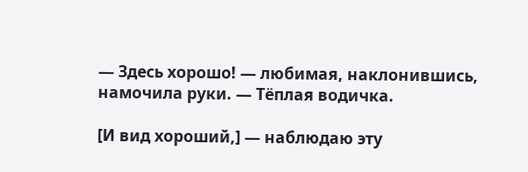— Здесь хорошо! — любимая, наклонившись, намочила руки. — Тёплая водичка.

[И вид хороший,] — наблюдаю эту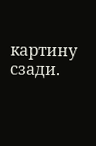картину сзади.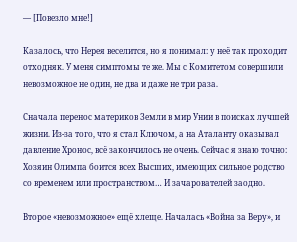— [Повезло мне!]

Казалось, что Нерея веселится, но я понимал: у неё так проходит отходняк. У меня симптомы те же. Мы с Комитетом совершили невозможное не один, не два и даже не три раза.

Сначала перенос материков Земли в мир Унии в поисках лучшей жизни. Из-за того, что я стал Ключом, а на Аталанту оказывал давление Хронос, всё закончилось не очень. Сейчас я знаю точно: Хозяин Олимпа боится всех Высших, имеющих сильное родство со временем или пространством… И зачарователей заодно.

Второе «невозможное» ещё хлеще. Началась «Война за Веру», и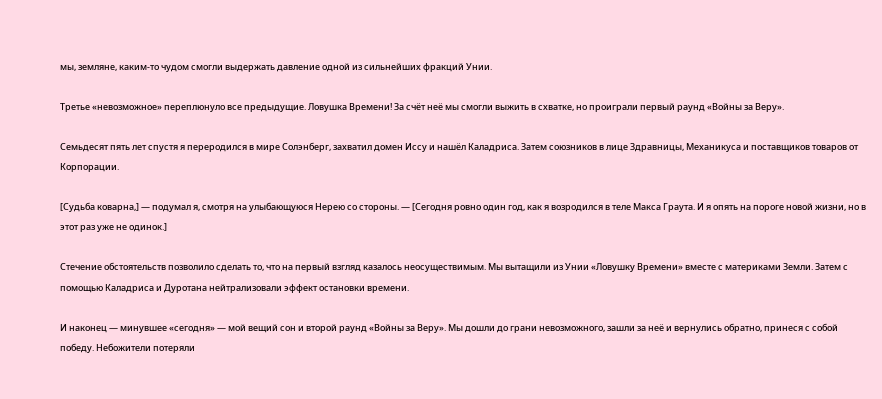мы, земляне, каким-то чудом смогли выдержать давление одной из сильнейших фракций Унии.

Третье «невозможное» переплюнуло все предыдущие. Ловушка Времени! За счёт неё мы смогли выжить в схватке, но проиграли первый раунд «Войны за Веру».

Семьдесят пять лет спустя я переродился в мире Солэнберг, захватил домен Иссу и нашёл Каладриса. Затем союзников в лице Здравницы, Механикуса и поставщиков товаров от Корпорации.

[Судьба коварна,] — подумал я, смотря на улыбающуюся Нерею со стороны. — [Сегодня ровно один год, как я возродился в теле Макса Граута. И я опять на пороге новой жизни, но в этот раз уже не одинок.]

Стечение обстоятельств позволило сделать то, что на первый взгляд казалось неосуществимым. Мы вытащили из Унии «Ловушку Времени» вместе с материками Земли. Затем с помощью Каладриса и Дуротана нейтрализовали эффект остановки времени.

И наконец — минувшее «сегодня» — мой вещий сон и второй раунд «Войны за Веру». Мы дошли до грани невозможного, зашли за неё и вернулись обратно, принеся с собой победу. Небожители потеряли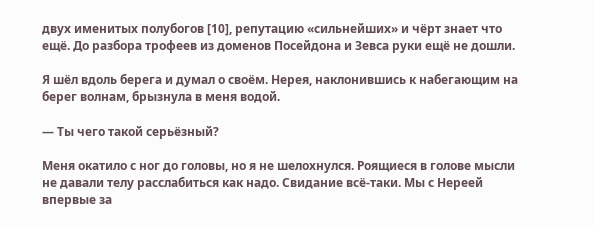двух именитых полубогов [10], репутацию «сильнейших» и чёрт знает что ещё. До разбора трофеев из доменов Посейдона и Зевса руки ещё не дошли.

Я шёл вдоль берега и думал о своём. Нерея, наклонившись к набегающим на берег волнам, брызнула в меня водой.

— Ты чего такой серьёзный?

Меня окатило с ног до головы, но я не шелохнулся. Роящиеся в голове мысли не давали телу расслабиться как надо. Свидание всё-таки. Мы с Нереей впервые за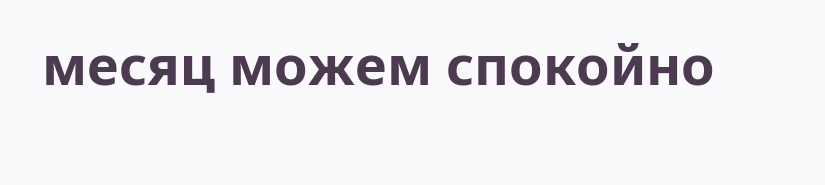месяц можем спокойно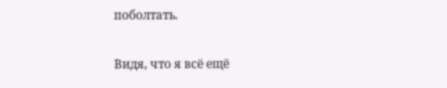поболтать.

Видя, что я всё ещё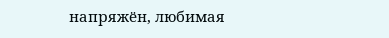напряжён, любимая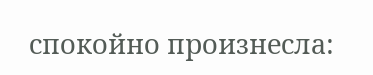спокойно произнесла: